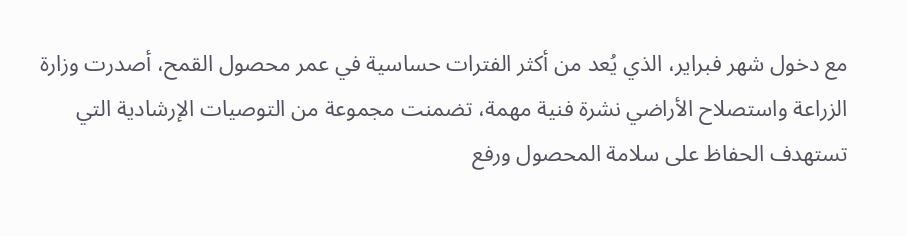مع دخول شهر فبراير، الذي يُعد من أكثر الفترات حساسية في عمر محصول القمح، أصدرت وزارة الزراعة واستصلاح الأراضي نشرة فنية مهمة، تضمنت مجموعة من التوصيات الإرشادية التي تستهدف الحفاظ على سلامة المحصول ورفع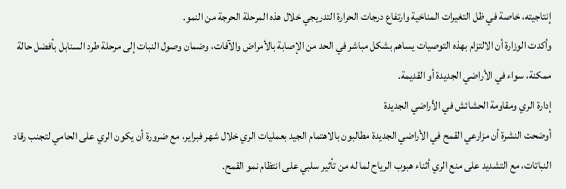إنتاجيته، خاصة في ظل التغيرات المناخية وارتفاع درجات الحرارة التدريجي خلال هذه المرحلة الحرجة من النمو.
وأكدت الوزارة أن الالتزام بهذه التوصيات يساهم بشكل مباشر في الحد من الإصابة بالأمراض والآفات، وضمان وصول النبات إلى مرحلة طرد السنابل بأفضل حالة ممكنة، سواء في الأراضي الجديدة أو القديمة.
إدارة الري ومقاومة الحشائش في الأراضي الجديدة
أوضحت النشرة أن مزارعي القمح في الأراضي الجديدة مطالبون بالاهتمام الجيد بعمليات الري خلال شهر فبراير، مع ضرورة أن يكون الري على الحامي لتجنب رقاد النباتات، مع التشديد على منع الري أثناء هبوب الرياح لما له من تأثير سلبي على انتظام نمو القمح.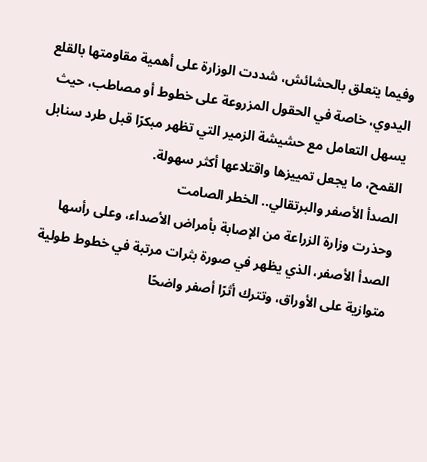وفيما يتعلق بالحشائش، شددت الوزارة على أهمية مقاومتها بالقلع اليدوي، خاصة في الحقول المزروعة على خطوط أو مصاطب، حيث يسهل التعامل مع حشيشة الزمير التي تظهر مبكرًا قبل طرد سنابل القمح، ما يجعل تمييزها واقتلاعها أكثر سهولة.
الصدأ الأصفر والبرتقالي.. الخطر الصامت
وحذرت وزارة الزراعة من الإصابة بأمراض الأصداء، وعلى رأسها الصدأ الأصفر، الذي يظهر في صورة بثرات مرتبة في خطوط طولية متوازية على الأوراق، وتترك أثرًا أصفر واضحًا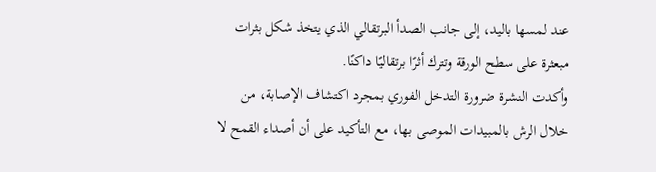عند لمسها باليد، إلى جانب الصدأ البرتقالي الذي يتخذ شكل بثرات مبعثرة على سطح الورقة وتترك أثرًا برتقاليًا داكنًا.
وأكدت النشرة ضرورة التدخل الفوري بمجرد اكتشاف الإصابة، من خلال الرش بالمبيدات الموصى بها، مع التأكيد على أن أصداء القمح لا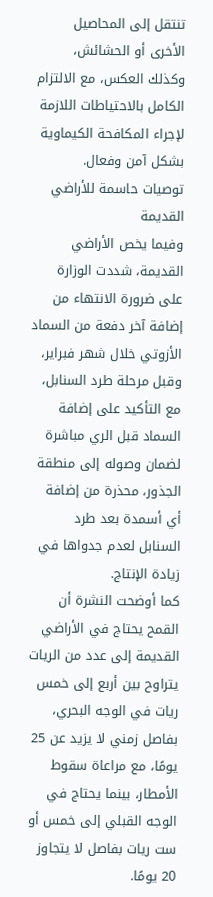تنتقل إلى المحاصيل الأخرى أو الحشائش، وكذلك العكس، مع الالتزام الكامل بالاحتياطات اللازمة لإجراء المكافحة الكيماوية بشكل آمن وفعال.
توصيات حاسمة للأراضي القديمة
وفيما يخص الأراضي القديمة، شددت الوزارة على ضرورة الانتهاء من إضافة آخر دفعة من السماد الأزوتي خلال شهر فبراير، وقبل مرحلة طرد السنابل، مع التأكيد على إضافة السماد قبل الري مباشرة لضمان وصوله إلى منطقة الجذور، محذرة من إضافة أي أسمدة بعد طرد السنابل لعدم جدواها في زيادة الإنتاج.
كما أوضحت النشرة أن القمح يحتاج في الأراضي القديمة إلى عدد من الريات يتراوح بين أربع إلى خمس ريات في الوجه البحري، بفاصل زمني لا يزيد عن 25 يومًا، مع مراعاة سقوط الأمطار، بينما يحتاج في الوجه القبلي إلى خمس أو ست ريات بفاصل لا يتجاوز 20 يومًا.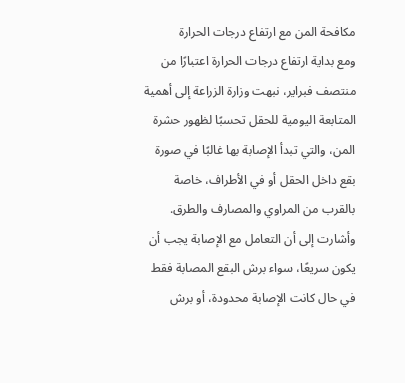مكافحة المن مع ارتفاع درجات الحرارة
ومع بداية ارتفاع درجات الحرارة اعتبارًا من منتصف فبراير، نبهت وزارة الزراعة إلى أهمية المتابعة اليومية للحقل تحسبًا لظهور حشرة المن، والتي تبدأ الإصابة بها غالبًا في صورة بقع داخل الحقل أو في الأطراف، خاصة بالقرب من المراوي والمصارف والطرق.
وأشارت إلى أن التعامل مع الإصابة يجب أن يكون سريعًا، سواء برش البقع المصابة فقط في حال كانت الإصابة محدودة، أو برش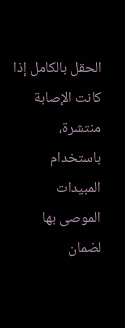الحقل بالكامل إذا كانت الإصابة منتشرة، باستخدام المبيدات الموصى بها لضمان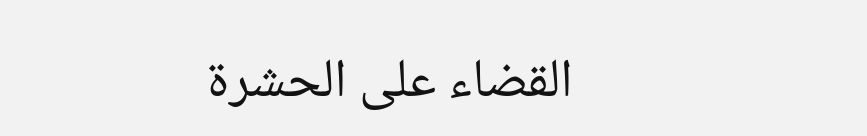القضاء على الحشرة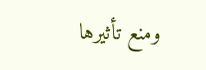ومنع تأثيرها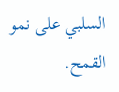السلبي على نمو القمح.